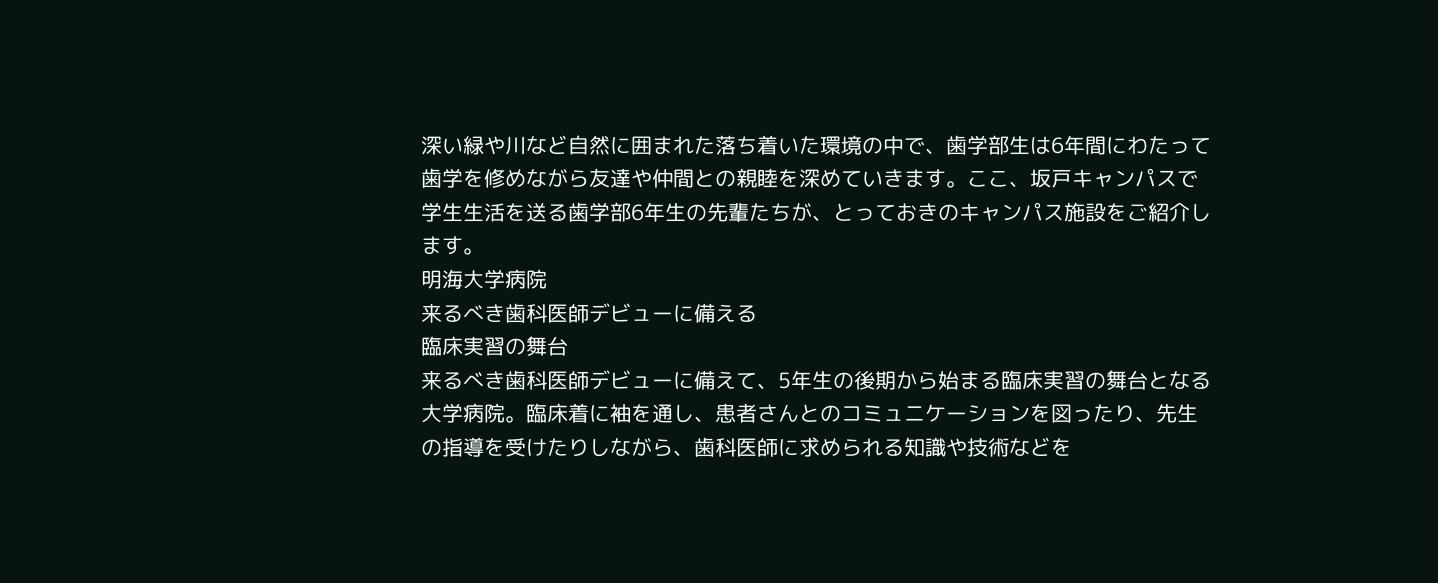深い緑や川など自然に囲まれた落ち着いた環境の中で、歯学部生は6年間にわたって歯学を修めながら友達や仲間との親睦を深めていきます。ここ、坂戸キャンパスで学生生活を送る歯学部6年生の先輩たちが、とっておきのキャンパス施設をご紹介します。
明海大学病院
来るべき歯科医師デビューに備える
臨床実習の舞台
来るべき歯科医師デビューに備えて、5年生の後期から始まる臨床実習の舞台となる大学病院。臨床着に袖を通し、患者さんとのコミュニケーションを図ったり、先生の指導を受けたりしながら、歯科医師に求められる知識や技術などを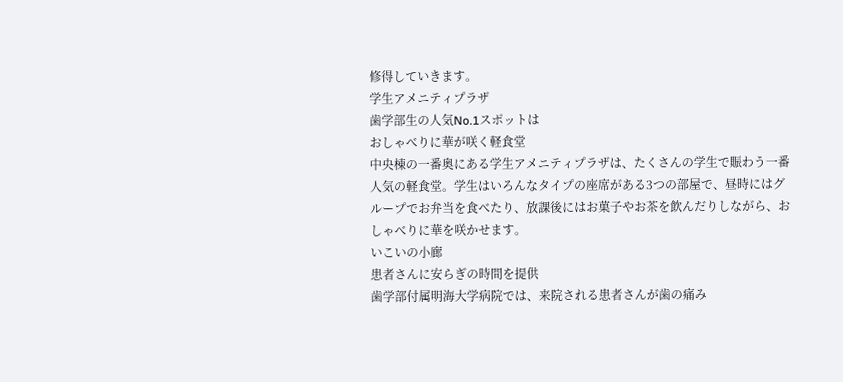修得していきます。
学生アメニティプラザ
歯学部生の人気No.1スポットは
おしゃべりに華が咲く軽食堂
中央棟の一番奥にある学生アメニティプラザは、たくさんの学生で賑わう一番人気の軽食堂。学生はいろんなタイプの座席がある3つの部屋で、昼時にはグループでお弁当を食べたり、放課後にはお菓子やお茶を飲んだりしながら、おしゃべりに華を咲かせます。
いこいの小廊
患者さんに安らぎの時間を提供
歯学部付属明海大学病院では、来院される患者さんが歯の痛み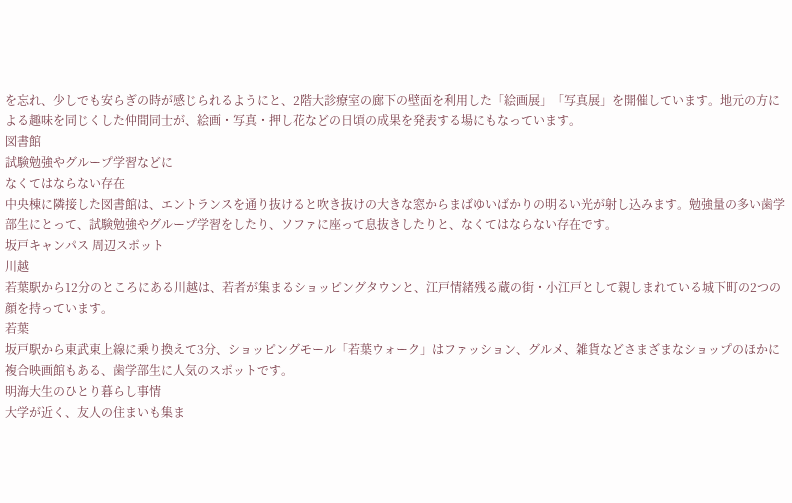を忘れ、少しでも安らぎの時が感じられるようにと、2階大診療室の廊下の壁面を利用した「絵画展」「写真展」を開催しています。地元の方による趣味を同じくした仲間同士が、絵画・写真・押し花などの日頃の成果を発表する場にもなっています。
図書館
試験勉強やグループ学習などに
なくてはならない存在
中央棟に隣接した図書館は、エントランスを通り抜けると吹き抜けの大きな窓からまばゆいばかりの明るい光が射し込みます。勉強量の多い歯学部生にとって、試験勉強やグループ学習をしたり、ソファに座って息抜きしたりと、なくてはならない存在です。
坂戸キャンパス 周辺スポット
川越
若葉駅から12分のところにある川越は、若者が集まるショッピングタウンと、江戸情緒残る蔵の街・小江戸として親しまれている城下町の2つの顔を持っています。
若葉
坂戸駅から東武東上線に乗り換えて3分、ショッピングモール「若葉ウォーク」はファッション、グルメ、雑貨などさまざまなショップのほかに複合映画館もある、歯学部生に人気のスポットです。
明海大生のひとり暮らし事情
大学が近く、友人の住まいも集ま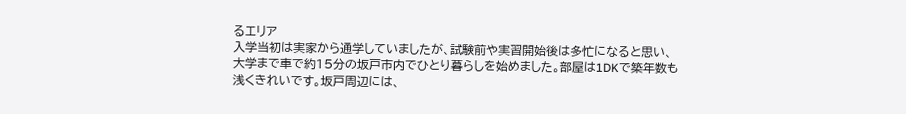るエリア
入学当初は実家から通学していましたが、試験前や実習開始後は多忙になると思い、大学まで車で約15分の坂戸市内でひとり暮らしを始めました。部屋は1DKで築年数も浅くきれいです。坂戸周辺には、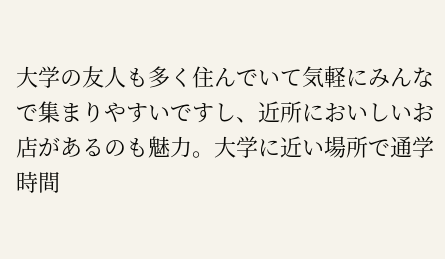大学の友人も多く住んでいて気軽にみんなで集まりやすいですし、近所においしいお店があるのも魅力。大学に近い場所で通学時間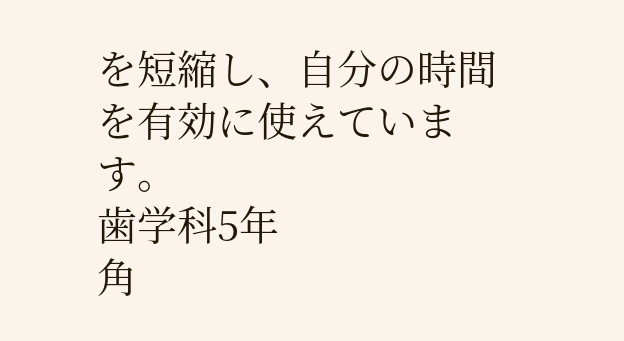を短縮し、自分の時間を有効に使えています。
歯学科5年
角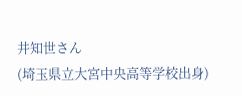井知世さん
(埼玉県立大宮中央高等学校出身)